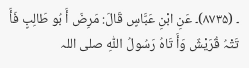۔ (۸۷۳۵)۔ عَنِ ابْنِ عَبَّاسٍ قَالَ: مَرِضَ أَ بُو طَالِبٍ فَأَ تَتْہُ قُرَیْشٌ وَأَ تَاہُ رَسُولُ اللّٰہِ صلی اللہ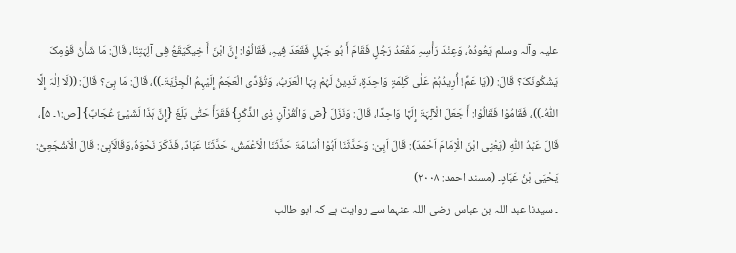علیہ وآلہ وسلم یَعُودُہُ، وَعِنْدَ رَأْسِہِ مَقْعَدُ رَجُلٍ فَقَامَ أَ بُو جَہْلٍ فَقَعَدَ فِیہِ، فَقَالُوْا: إِنَّ ابْنَ أَ خِیکَیَقَعُ فِی آلِہَتِنَا، قَالَ: مَا شَأْنُ قَوْمِکَ یَشْکُونَکَ؟ قَالَ: ((یَا عَمِّ! أُرِیدُہُمْ عَلٰی کَلِمَۃٍ وَاحِدَۃٍ، تَدِینُ لَہُمْ بِہَا الْعَرَبُ، وَتُؤَدِّی الْعَجَمُ إِلَیْہِمُ الْجِزْیَۃَ۔))، قَالَ: مَا ہِیَ؟ قَالَ: ((لَا اِلٰہَ إِلَّا اللّٰہُ۔))، فَقَامُوْا فَقَالُوْا: أَ جَعَلَ الْآلِہَۃَ إِلَہًا وَاحِدًا، قَالَ: وَنَزَلَ {صٓ وَالْقُرْآنِ ذِی الذِّکْرِ} فَقَرَأَ حَتّٰی بَلَغَ {إِنَّ ہَذَا لَشَیْئٌ عُجَابٌ} [ص:۱۔ ۵]، قَالَ عَبْدُ اللّٰہِ (یَعْنِی ابْنَ الْاِمَامَ اَحْمَدَ): قَالَ اَبِیْ: وَحَدَّثَنَا اَبُوْا اُسَامَۃَ حَدَّثَنَا الْاَعْمَشُ، حَدَّثَنَا عَبَادٌ، فَذَکَرَ نَحْوَہٗ،وَقَالَاَبِیْ: قَالَ الْاَشْجَعِیُّ: یَحْیَی بْنُ عَبَادٍ۔ (مسند احمد: ۲۰۰۸)
۔ سیدنا عبد اللہ بن عباس رضی اللہ عنہما سے روایت ہے کہ ابو طالب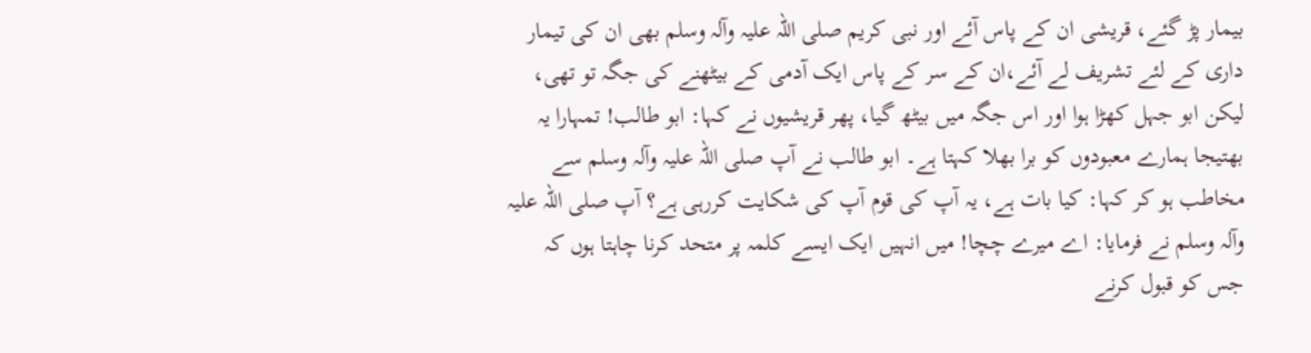بیمار پڑ گئے، قریشی ان کے پاس آئے اور نبی کریم صلی اللہ علیہ وآلہ وسلم بھی ان کی تیمار داری کے لئے تشریف لے آئے،ان کے سر کے پاس ایک آدمی کے بیٹھنے کی جگہ تو تھی، لیکن ابو جہل کھڑا ہوا اور اس جگہ میں بیٹھ گیا، پھر قریشیوں نے کہا: ابو طالب! تمہارا یہ بھتیجا ہمارے معبودوں کو برا بھلا کہتا ہے۔ ابو طالب نے آپ صلی اللہ علیہ وآلہ وسلم سے مخاطب ہو کر کہا: کیا بات ہے، یہ آپ کی قوم آپ کی شکایت کررہی ہے؟ آپ صلی اللہ علیہ وآلہ وسلم نے فرمایا: اے میرے چچا! میں انہیں ایک ایسے کلمہ پر متحد کرنا چاہتا ہوں کہ جس کو قبول کرنے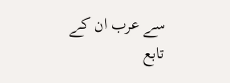سے عرب ان کے تابع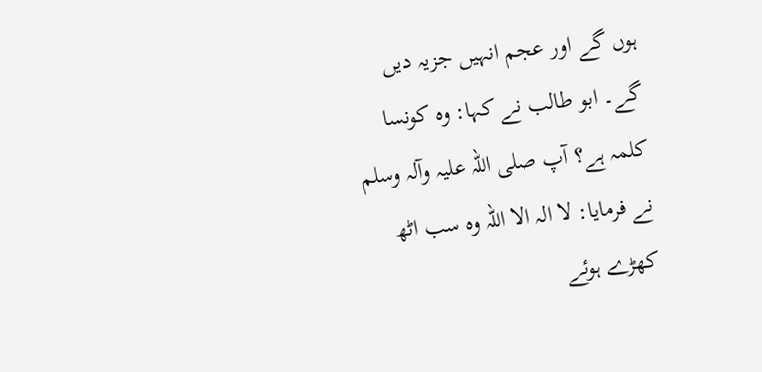ہوں گے اور عجم انہیں جزیہ دیں گے۔ ابو طالب نے کہا: وہ کونسا کلمہ ہے؟ آپ صلی اللہ علیہ وآلہ وسلم نے فرمایا: لا الہ الا اللہ وہ سب اٹھ کھڑے ہوئے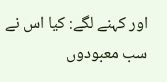اور کہنے لگے: کیا اس نے سب معبودوں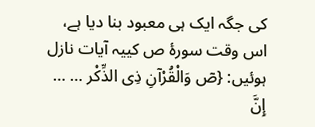کی جگہ ایک ہی معبود بنا دیا ہے، اس وقت سورۂ ص کییہ آیات نازل ہوئیں: {صٓ وَالْقُرْآنِ ذِی الذِّکْر … … إِنَّ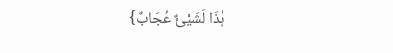ہٰذَا لَشَیْئٌ عُجَابٌ}